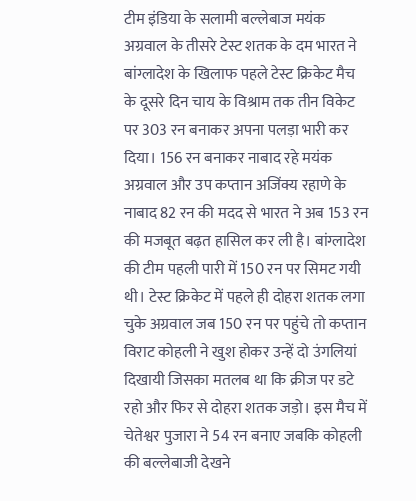टीम इंडिया के सलामी बल्लेबाज मयंक अग्रवाल के तीसरे टेस्ट शतक के दम भारत ने बांग्लादेश के खिलाफ पहले टेस्ट क्रिकेट मैच के दूसरे दिन चाय के विश्राम तक तीन विकेट पर 303 रन बनाकर अपना पलड़ा भारी कर दिया। 156 रन बनाकर नाबाद रहे मयंक अग्रवाल और उप कप्तान अजिंक्य रहाणे के नाबाद 82 रन की मदद से भारत ने अब 153 रन की मजबूत बढ़त हासिल कर ली है। बांग्लादेश की टीम पहली पारी में 150 रन पर सिमट गयी थी। टेस्ट क्रिकेट में पहले ही दोहरा शतक लगा चुके अग्रवाल जब 150 रन पर पहुंचे तो कप्तान विराट कोहली ने खुश होकर उन्हें दो उंगलियां दिखायी जिसका मतलब था कि क्रीज पर डटे रहो और फिर से दोहरा शतक जड़ो। इस मैच में चेतेश्वर पुजारा ने 54 रन बनाए जबकि कोहली की बल्लेबाजी देखने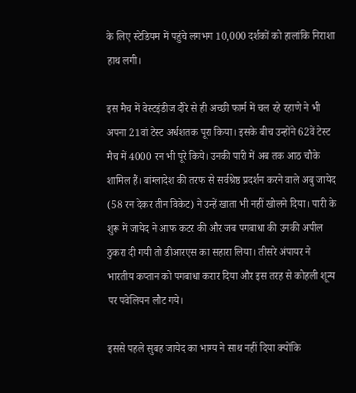के लिए स्टेडियम में पहुंचे लगभग 10,000 दर्शकों को हालांकि निराशा हाथ लगी।

इस मैच में वेस्टइंडीज दौरे से ही अच्छी फार्म में चल रहे रहाणे ने भी अपना 21वां टेस्ट अर्धशतक पूरा किया। इसके बीच उन्होंने 62वें टेस्ट मैच में 4000 रन भी पूरे किये। उनकी पारी में अब तक आठ चौके शामिल हैं। बांग्लादेश की तरफ से सर्वश्रेष्ठ प्रदर्शन करने वाले अबु जायेद (58 रन देकर तीन विकेट) ने उन्हें खाता भी नहीं खोलने दिया। पारी के शुरू में जायेद ने आफ कटर की और जब पगबाधा की उनकी अपील ठुकरा दी गयी तो डीआरएस का सहारा लिया। तीसरे अंपायर ने भारतीय कप्तान को पगबाधा करार दिया और इस तरह से कोहली शून्य पर पवेलियन लौट गये।

इससे पहले सुबह जायेद का भाग्य ने साथ नहीं दिया क्योंकि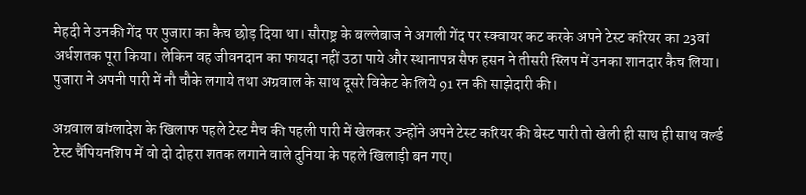मेहदी ने उनकी गेंद पर पुजारा का कैच छोड़ दिया था। सौराष्ट्र के बल्लेबाज ने अगली गेंद पर स्क्वायर कट करके अपने टेस्ट करियर का 23वां अर्धशतक पूरा किया। लेकिन वह जीवनदान का फायदा नहीं उठा पाये और स्थानापन्न सैफ हसन ने तीसरी स्लिप में उनका शानदार कैच लिया। पुजारा ने अपनी पारी में नौ चौके लगाये तथा अग्रवाल के साथ दूसरे विकेट के लिये 91 रन की साझेदारी की।

अग्रवाल बांग्लादेश के खिलाफ पहले टेस्ट मैच की पहली पारी में खेलकर उन्होंने अपने टेस्ट करियर की बेस्ट पारी तो खेली ही साथ ही साथ वर्ल्ड टेस्ट चैंपियनशिप में वो दो दोहरा शतक लगाने वाले दुनिया के पहले खिलाड़ी बन गए।